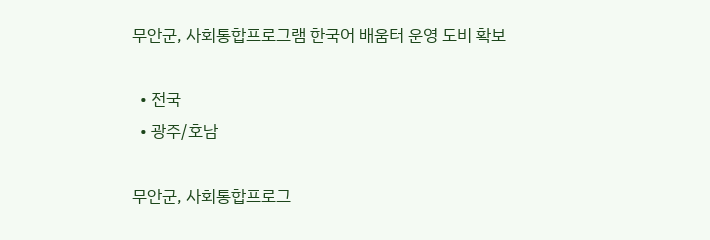무안군, 사회통합프로그램 한국어 배움터 운영 도비 확보

  • 전국
  • 광주/호남

무안군, 사회통합프로그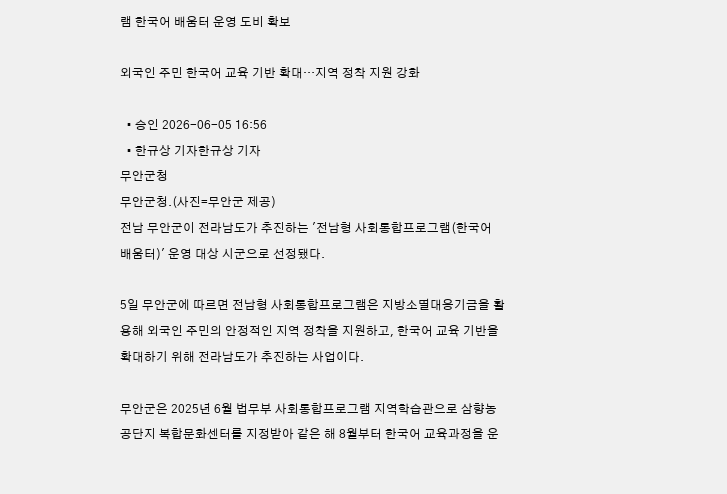램 한국어 배움터 운영 도비 확보

외국인 주민 한국어 교육 기반 확대…지역 정착 지원 강화

  • 승인 2026-06-05 16:56
  • 한규상 기자한규상 기자
무안군청
무안군청.(사진=무안군 제공)
전남 무안군이 전라남도가 추진하는 '전남형 사회통합프로그램(한국어 배움터)' 운영 대상 시군으로 선정됐다.

5일 무안군에 따르면 전남형 사회통합프로그램은 지방소멸대응기금을 활용해 외국인 주민의 안정적인 지역 정착을 지원하고, 한국어 교육 기반을 확대하기 위해 전라남도가 추진하는 사업이다.

무안군은 2025년 6월 법무부 사회통합프로그램 지역학습관으로 삼향농공단지 복합문화센터를 지정받아 같은 해 8월부터 한국어 교육과정을 운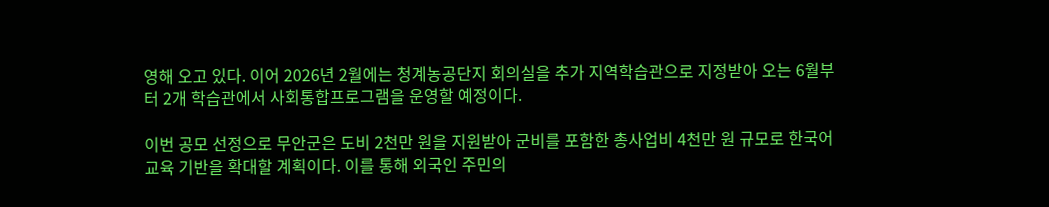영해 오고 있다. 이어 2026년 2월에는 청계농공단지 회의실을 추가 지역학습관으로 지정받아 오는 6월부터 2개 학습관에서 사회통합프로그램을 운영할 예정이다.

이번 공모 선정으로 무안군은 도비 2천만 원을 지원받아 군비를 포함한 총사업비 4천만 원 규모로 한국어 교육 기반을 확대할 계획이다. 이를 통해 외국인 주민의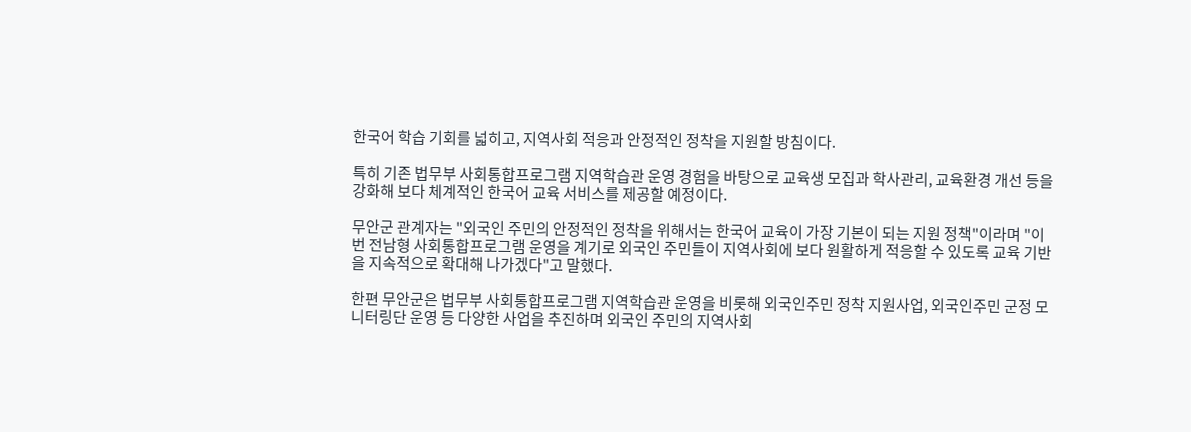한국어 학습 기회를 넓히고, 지역사회 적응과 안정적인 정착을 지원할 방침이다.

특히 기존 법무부 사회통합프로그램 지역학습관 운영 경험을 바탕으로 교육생 모집과 학사관리, 교육환경 개선 등을 강화해 보다 체계적인 한국어 교육 서비스를 제공할 예정이다.

무안군 관계자는 "외국인 주민의 안정적인 정착을 위해서는 한국어 교육이 가장 기본이 되는 지원 정책"이라며 "이번 전남형 사회통합프로그램 운영을 계기로 외국인 주민들이 지역사회에 보다 원활하게 적응할 수 있도록 교육 기반을 지속적으로 확대해 나가겠다"고 말했다.

한편 무안군은 법무부 사회통합프로그램 지역학습관 운영을 비롯해 외국인주민 정착 지원사업, 외국인주민 군정 모니터링단 운영 등 다양한 사업을 추진하며 외국인 주민의 지역사회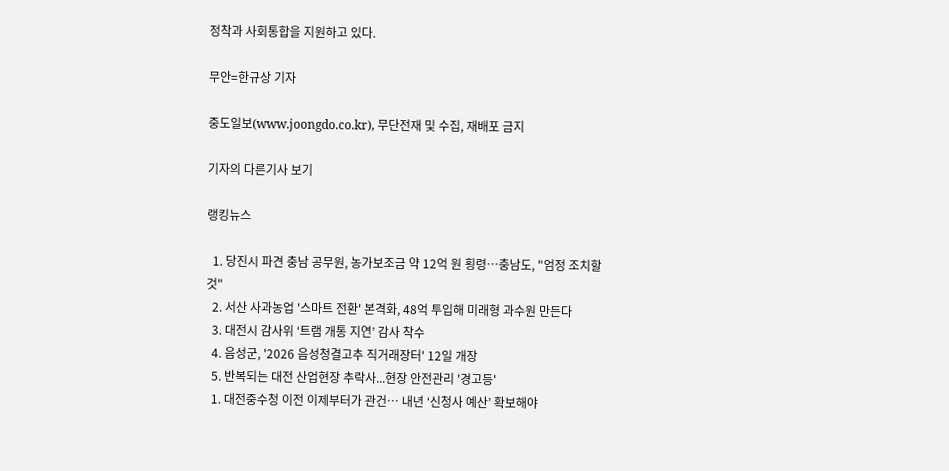정착과 사회통합을 지원하고 있다.

무안=한규상 기자

중도일보(www.joongdo.co.kr), 무단전재 및 수집, 재배포 금지

기자의 다른기사 보기

랭킹뉴스

  1. 당진시 파견 충남 공무원, 농가보조금 약 12억 원 횡령…충남도, "엄정 조치할 것"
  2. 서산 사과농업 '스마트 전환' 본격화, 48억 투입해 미래형 과수원 만든다
  3. 대전시 감사위 ‘트램 개통 지연’ 감사 착수
  4. 음성군, '2026 음성청결고추 직거래장터' 12일 개장
  5. 반복되는 대전 산업현장 추락사...현장 안전관리 '경고등'
  1. 대전중수청 이전 이제부터가 관건… 내년 ‘신청사 예산’ 확보해야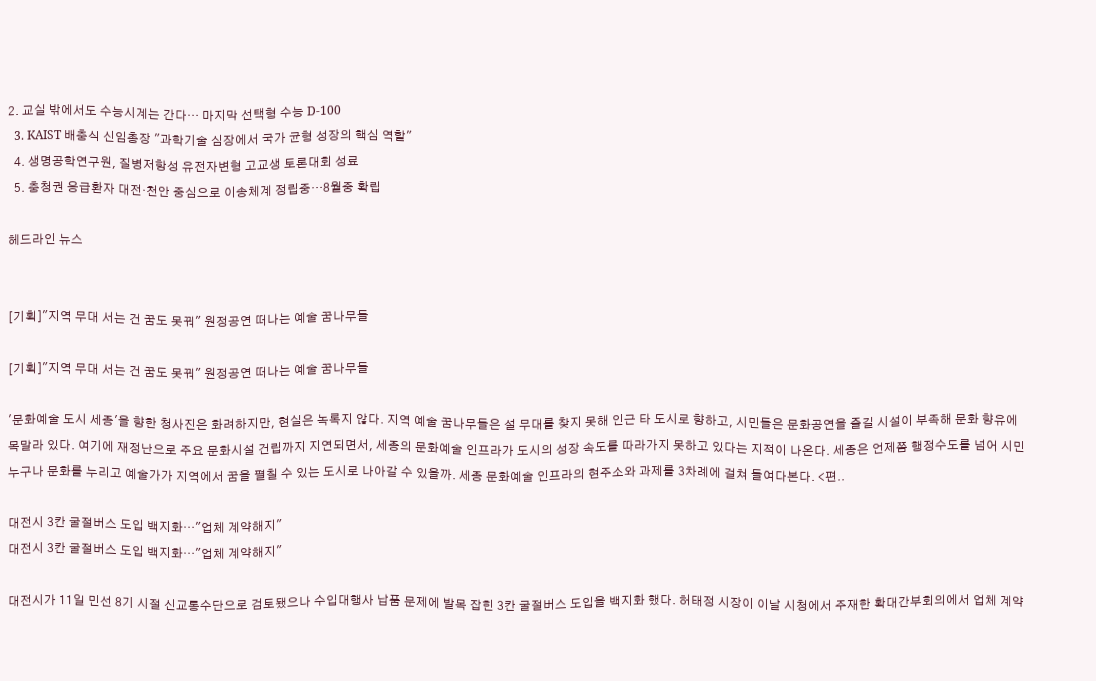2. 교실 밖에서도 수능시계는 간다… 마지막 선택형 수능 D-100
  3. KAIST 배충식 신임총장 "과학기술 심장에서 국가 균형 성장의 핵심 역할"
  4. 생명공학연구원, 질병저항성 유전자변형 고교생 토론대회 성료
  5. 충청권 응급환자 대전·천안 중심으로 이송체계 정립중…8월중 확립

헤드라인 뉴스


[기획]"지역 무대 서는 건 꿈도 못꿔" 원정공연 떠나는 예술 꿈나무들

[기획]"지역 무대 서는 건 꿈도 못꿔" 원정공연 떠나는 예술 꿈나무들

'문화예술 도시 세종'을 향한 청사진은 화려하지만, 현실은 녹록지 않다. 지역 예술 꿈나무들은 설 무대를 찾지 못해 인근 타 도시로 향하고, 시민들은 문화공연을 즐길 시설이 부족해 문화 향유에 목말라 있다. 여기에 재정난으로 주요 문화시설 건립까지 지연되면서, 세종의 문화예술 인프라가 도시의 성장 속도를 따라가지 못하고 있다는 지적이 나온다. 세종은 언제쯤 행정수도를 넘어 시민 누구나 문화를 누리고 예술가가 지역에서 꿈을 펼칠 수 있는 도시로 나아갈 수 있을까. 세종 문화예술 인프라의 현주소와 과제를 3차례에 걸쳐 들여다본다. <편..

대전시 3칸 굴절버스 도입 백지화…"업체 계약해지"
대전시 3칸 굴절버스 도입 백지화…"업체 계약해지"

대전시가 11일 민선 8기 시절 신교통수단으로 검토됐으나 수입대행사 납품 문제에 발목 잡힌 3칸 굴절버스 도입을 백지화 했다. 허태정 시장이 이날 시청에서 주재한 확대간부회의에서 업체 계약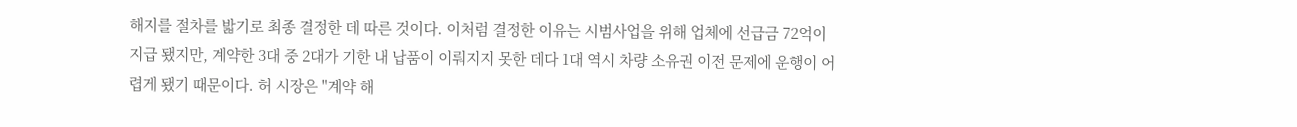해지를 절차를 밟기로 최종 결정한 데 따른 것이다. 이처럼 결정한 이유는 시범사업을 위해 업체에 선급금 72억이 지급 됐지만, 계약한 3대 중 2대가 기한 내 납품이 이뤄지지 못한 데다 1대 역시 차량 소유권 이전 문제에 운행이 어렵게 됐기 때문이다. 허 시장은 "계약 해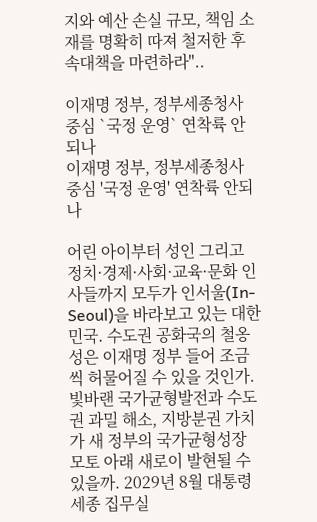지와 예산 손실 규모, 책임 소재를 명확히 따져 철저한 후속대책을 마련하라"..

이재명 정부, 정부세종청사 중심 `국정 운영` 연착륙 안되나
이재명 정부, 정부세종청사 중심 '국정 운영' 연착륙 안되나

어린 아이부터 성인 그리고 정치·경제·사회·교육·문화 인사들까지 모두가 인서울(In-Seoul)을 바라보고 있는 대한민국. 수도권 공화국의 철옹성은 이재명 정부 들어 조금씩 허물어질 수 있을 것인가. 빛바랜 국가균형발전과 수도권 과밀 해소, 지방분권 가치가 새 정부의 국가균형성장 모토 아래 새로이 발현될 수 있을까. 2029년 8월 대통령 세종 집무실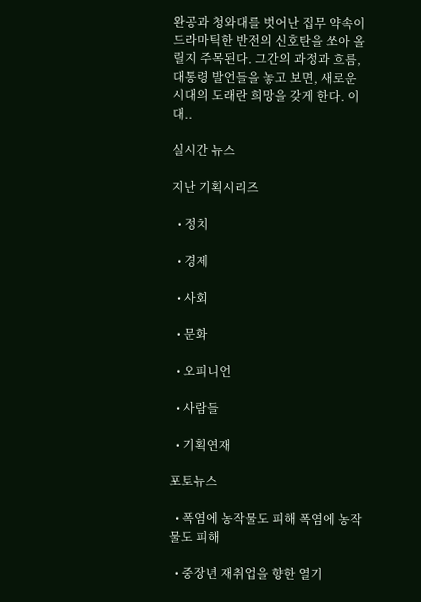완공과 청와대를 벗어난 집무 약속이 드라마틱한 반전의 신호탄을 쏘아 올릴지 주목된다. 그간의 과정과 흐름, 대통령 발언들을 놓고 보면, 새로운 시대의 도래란 희망을 갖게 한다. 이 대..

실시간 뉴스

지난 기획시리즈

  • 정치

  • 경제

  • 사회

  • 문화

  • 오피니언

  • 사람들

  • 기획연재

포토뉴스

  • 폭염에 농작물도 피해 폭염에 농작물도 피해

  • 중장년 재취업을 향한 열기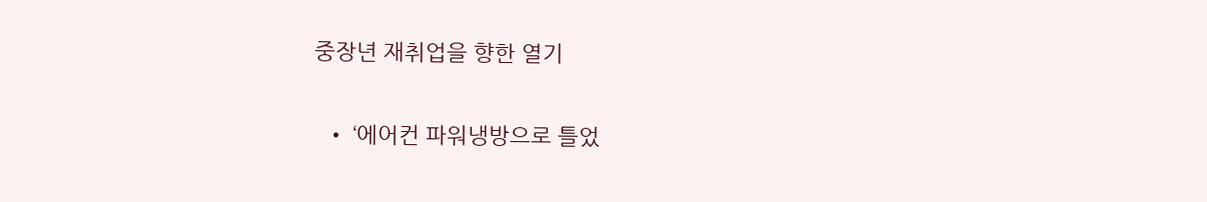중장년 재취업을 향한 열기

  • ‘에어컨 파워냉방으로 틀었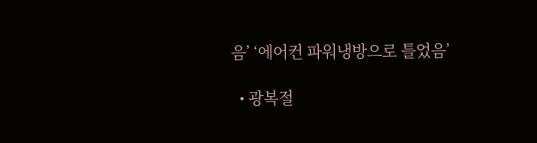음’ ‘에어컨 파워냉방으로 틀었음’

  • 광복절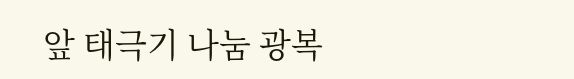앞 태극기 나눔 광복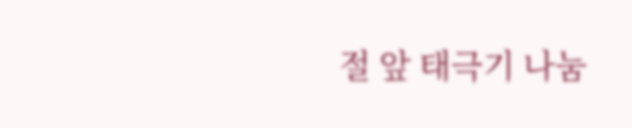절 앞 태극기 나눔